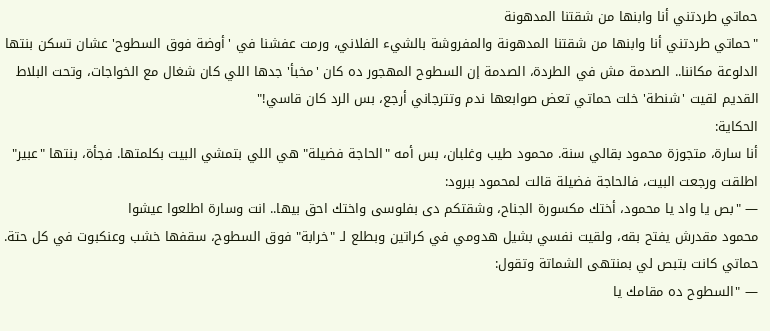حماتي طردتني أنا وابنها من شقتنا المدهونة
"حماتي طردتني أنا وابنها من شقتنا المدهونة والمفروشة بالشيء الفلاني، ورمت عفشنا في 'أوضة فوق السطوح' عشان تسكن بنتها الدلوعة مكاننا.. الصدمة مش في الطردة، الصدمة إن السطوح المهجور ده كان 'مخبأ' جدها اللي كان شغال مع الخواجات، وتحت البلاط القديم لقيت 'شنطة' خلت حماتي تعض صوابعها ندم وتترجاني أرجع، بس الرد كان قاسي!"
الحكاية:
أنا سارة، متجوزة محمود بقالي سنة. محمود طيب وغلبان، بس أمه "الحاجة فضيلة" هي اللي بتمشي البيت بكلمتها. فجأة، بنتها "عبير" اطلقت ورجعت البيت، فالحاجة فضيلة قالت لمحمود ببرود:
— "بص يا واد يا محمود، أختك مكسورة الجناح، وشقتكم دى بفلوسى واختك احق بيها.. انت وسارة اطلعوا عيشوا
محمود مقدرش يفتح بقه، ولقيت نفسي بشيل هدومي في كراتين وبطلع لـ "خرابة" فوق السطوح، سقفها خشب وعنكبوت في كل حتة. حماتي كانت بتبص لي بمنتهى الشماتة وتقول:
— "السطوح ده مقامك يا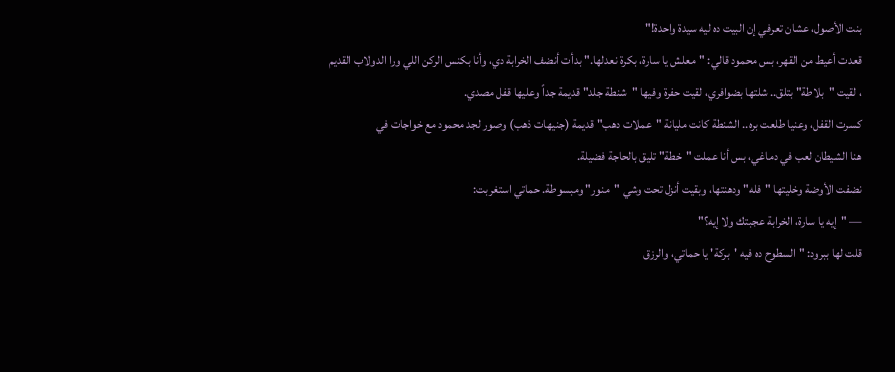بنت الأصول، عشان تعرفي إن البيت ده ليه سيدة واحدة!"
قعدت أعيط من القهر، بس محمود قالي: "معلش يا سارة، بكرة نعدلها." بدأت أنضف الخرابة دي، وأنا بكنس الركن اللي ورا الدولاب القديم
، لقيت "بلاطة" بتلق.. شلتها بضوافري، لقيت حفرة وفيها "شنطة جلد" قديمة جداً وعليها قفل مصدي.
كسرت القفل، وعنيا طلعت بره.. الشنطة كانت مليانة "عملات دهب" قديمة (جنيهات ذهب) وصور لجد محمود مع خواجات في
هنا الشيطان لعب في دماغي، بس أنا عملت "خطة" تليق بالحاجة فضيلة.
نضفت الأوضة وخليتها "فله" ودهنتها، وبقيت أنزل تحت وشي "منور" ومبسوطة. حماتي استغربت:
— "إيه يا سارة، الخرابة عجبتك ولا إيه؟"
قلت لها ببرود: "السطوح ده فيه 'بركة' يا حماتي، والرزق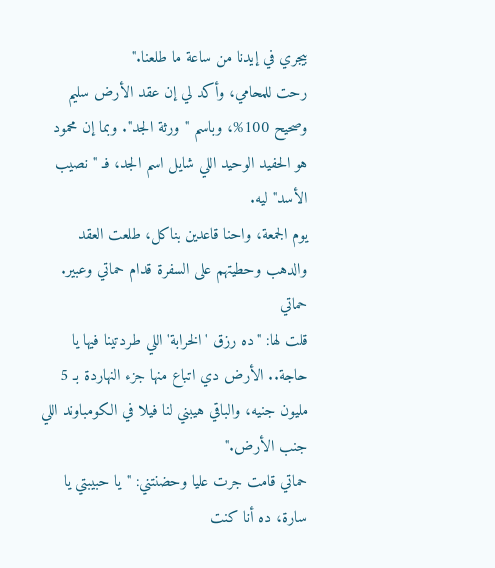بيجري في إيدنا من ساعة ما طلعنا."
رحت للمحامي، وأكد لي إن عقد الأرض سليم وصحيح 100%، وباسم "ورثة الجد". وبما إن محمود هو الحفيد الوحيد اللي شايل اسم الجد، فـ "نصيب الأسد" ليه.
يوم الجمعة، واحنا قاعدين بناكل، طلعت العقد والدهب وحطيتهم على السفرة قدام حماتي وعبير.
حماتي
قلت لها: "ده رزق 'الخرابة' اللي طردتينا فيها يا حاجة.. الأرض دي اتباع منها جزء النهاردة بـ 5 مليون جنيه، والباقي هيبني لنا فيلا في الكومباوند اللي جنب الأرض."
حماتي قامت جرت عليا وحضنتني: "يا حبيبتي يا سارة، ده أنا كنت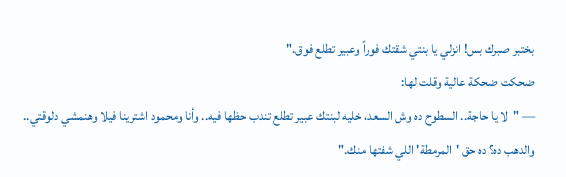بختبر صبرك بس! انزلي يا بنتي شقتك فوراً وعبير تطلع فوق."
ضحكت ضحكة عالية وقلت لها:
— "لا يا حاجة.. السطوح ده وش السعد، خليه لبنتك عبير تطلع تندب حظها فيه.. وأنا ومحمود اشترينا فيلا وهنمشي دلوقتي.. والدهب ده؟ ده حق 'المرمطة' اللي شفتها منك."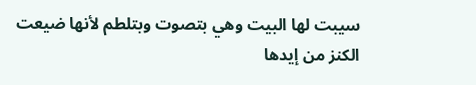سيبت لها البيت وهي بتصوت وبتلطم لأنها ضيعت الكنز من إيدها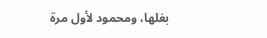بغلها، ومحمود لأول مرة